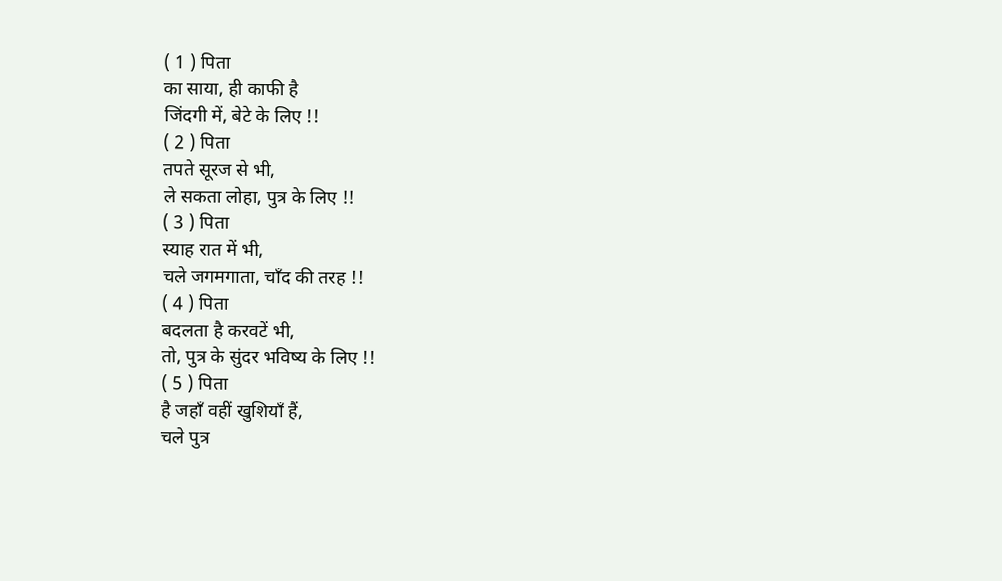( 1 ) पिता
का साया, ही काफी है
जिंदगी में, बेटे के लिए !!
( 2 ) पिता
तपते सूरज से भी,
ले सकता लोहा, पुत्र के लिए !!
( 3 ) पिता
स्याह रात में भी,
चले जगमगाता, चाँद की तरह !!
( 4 ) पिता
बदलता है करवटें भी,
तो, पुत्र के सुंदर भविष्य के लिए !!
( 5 ) पिता
है जहाँ वहीं खुशियाँ हैं,
चले पुत्र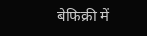बेफिक्री में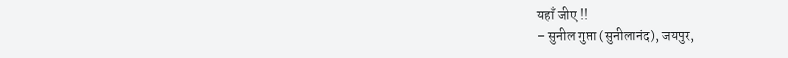यहाँ जीए !!
– सुनील गुप्ता (सुनीलानंद), जयपुर,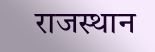राजस्थान